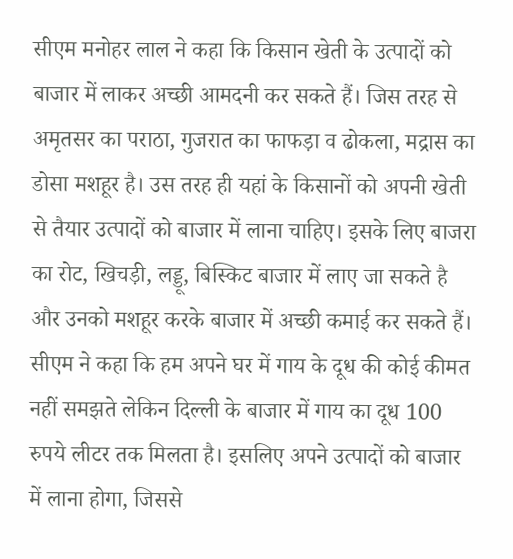सीएम मनोहर लाल ने कहा कि किसान खेती के उत्पादों को बाजार में लाकर अच्छी आमदनी कर सकते हैं। जिस तरह से अमृतसर का पराठा, गुजरात का फाफड़ा व ढोकला, मद्रास का डोसा मशहूर है। उस तरह ही यहां के किसानों को अपनी खेती से तैयार उत्पादों को बाजार में लाना चाहिए। इसके लिए बाजरा का रोट, खिचड़ी, लड्डू, बिस्किट बाजार में लाए जा सकते है और उनको मशहूर करके बाजार में अच्छी कमाई कर सकते हैं।
सीएम ने कहा कि हम अपने घर में गाय के दूध की कोई कीमत नहीं समझते लेकिन दिल्ली के बाजार में गाय का दूध 100 रुपये लीटर तक मिलता है। इसलिए अपने उत्पादों को बाजार में लाना होगा, जिससे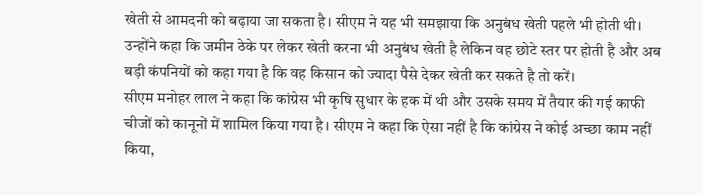खेती से आमदनी को बढ़ाया जा सकता है। सीएम ने यह भी समझाया कि अनुबंध खेती पहले भी होती थी। उन्होंने कहा कि जमीन ठेके पर लेकर खेती करना भी अनुबंध खेती है लेकिन वह छोटे स्तर पर होती है और अब बड़ी कंपनियों को कहा गया है कि वह किसान को ज्यादा पैसे देकर खेती कर सकते है तो करें।
सीएम मनोहर लाल ने कहा कि कांग्रेस भी कृषि सुधार के हक में थी और उसके समय में तैयार की गई काफी चीजों को कानूनों में शामिल किया गया है। सीएम ने कहा कि ऐसा नहीं है कि कांग्रेस ने कोई अच्छा काम नहीं किया,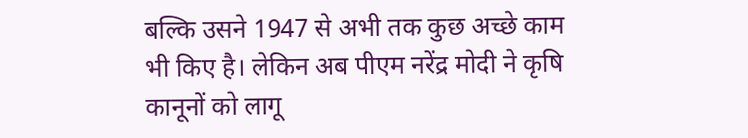बल्कि उसने 1947 से अभी तक कुछ अच्छे काम भी किए है। लेकिन अब पीएम नरेंद्र मोदी ने कृषि कानूनों को लागू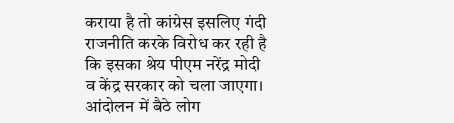कराया है तो कांग्रेस इसलिए गंदी राजनीति करके विरोध कर रही है कि इसका श्रेय पीएम नरेंद्र मोदी व केंद्र सरकार को चला जाएगा।
आंदोलन में बैठे लोग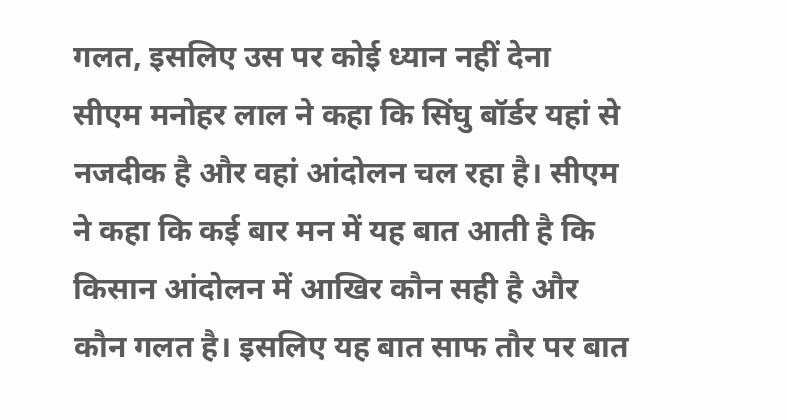गलत, इसलिए उस पर कोई ध्यान नहीं देना
सीएम मनोहर लाल ने कहा कि सिंघु बॉर्डर यहां से नजदीक है और वहां आंदोलन चल रहा है। सीएम ने कहा कि कई बार मन में यह बात आती है कि किसान आंदोलन में आखिर कौन सही है और कौन गलत है। इसलिए यह बात साफ तौर पर बात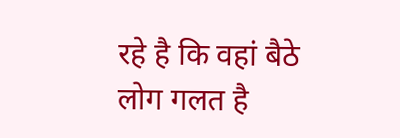रहे है कि वहां बैठे लोग गलत है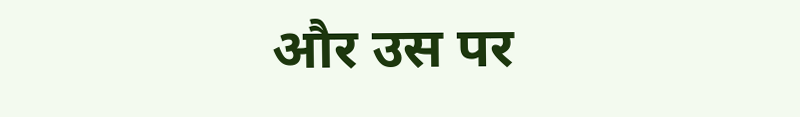और उस पर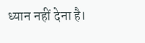ध्यान नहीं देना है।